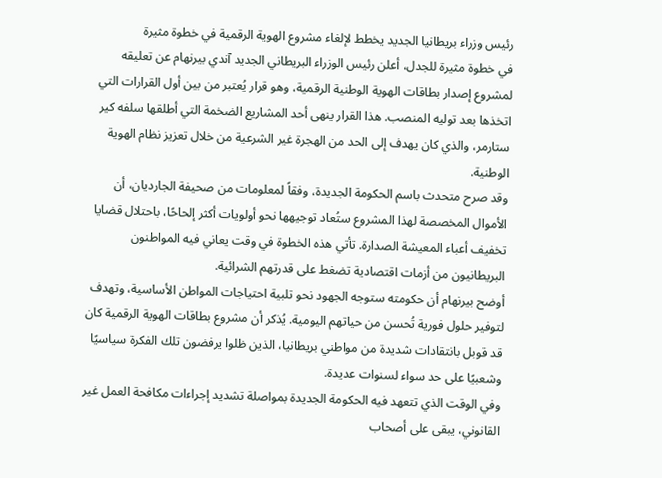رئيس وزراء بريطانيا الجديد يخطط لإلغاء مشروع الهوية الرقمية في خطوة مثيرة
في خطوة مثيرة للجدل، أعلن رئيس الوزراء البريطاني الجديد آندي بيرنهام عن تعليقه لمشروع إصدار بطاقات الهوية الوطنية الرقمية، وهو قرار يُعتبر من بين أول القرارات التي اتخذها بعد توليه المنصب. هذا القرار ينهى أحد المشاريع الضخمة التي أطلقها سلفه كير ستارمر، والذي كان يهدف إلى الحد من الهجرة غير الشرعية من خلال تعزيز نظام الهوية الوطنية.
وقد صرح متحدث باسم الحكومة الجديدة، وفقاً لمعلومات من صحيفة الجارديان، أن الأموال المخصصة لهذا المشروع ستُعاد توجيهها نحو أولويات أكثر إلحاحًا، باحتلال قضايا تخفيف أعباء المعيشة الصدارة. تأتي هذه الخطوة في وقت يعاني فيه المواطنون البريطانيون من أزمات اقتصادية تضغط على قدرتهم الشرائية.
أوضح بيرنهام أن حكومته ستوجه الجهود نحو تلبية احتياجات المواطن الأساسية، وتهدف لتوفير حلول فورية تُحسن من حياتهم اليومية. يُذكر أن مشروع بطاقات الهوية الرقمية كان قد قوبل بانتقادات شديدة من مواطني بريطانيا، الذين ظلوا يرفضون تلك الفكرة سياسيًا وشعبيًا على حد سواء لسنوات عديدة.
وفي الوقت الذي تتعهد فيه الحكومة الجديدة بمواصلة تشديد إجراءات مكافحة العمل غير القانوني، يبقى على أصحاب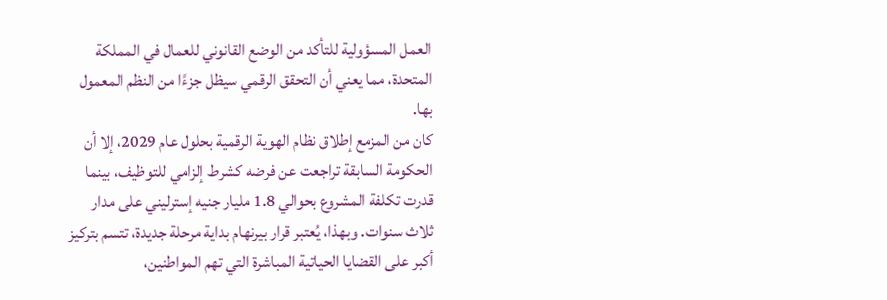العمل المسؤولية للتأكد من الوضع القانوني للعمال في المملكة المتحدة، مما يعني أن التحقق الرقمي سيظل جزءًا من النظم المعمول بها.
كان من المزمع إطلاق نظام الهوية الرقمية بحلول عام 2029، إلا أن الحكومة السابقة تراجعت عن فرضه كشرط إلزامي للتوظيف، بينما قدرت تكلفة المشروع بحوالي 1.8 مليار جنيه إسترليني على مدار ثلاث سنوات. وبهذا، يُعتبر قرار بيرنهام بداية مرحلة جديدة، تتسم بتركيز أكبر على القضايا الحياتية المباشرة التي تهم المواطنين،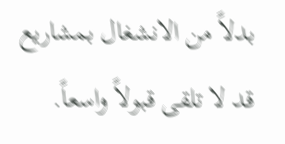بدلاً من الانشغال بمشاريع قد لا تلقى قبولاً واسعاً.